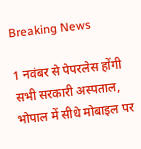Breaking News

1 नवंबर से पेपरलेस होंगी सभी सरकारी अस्पताल, भोपाल में सीधे मोबाइल पर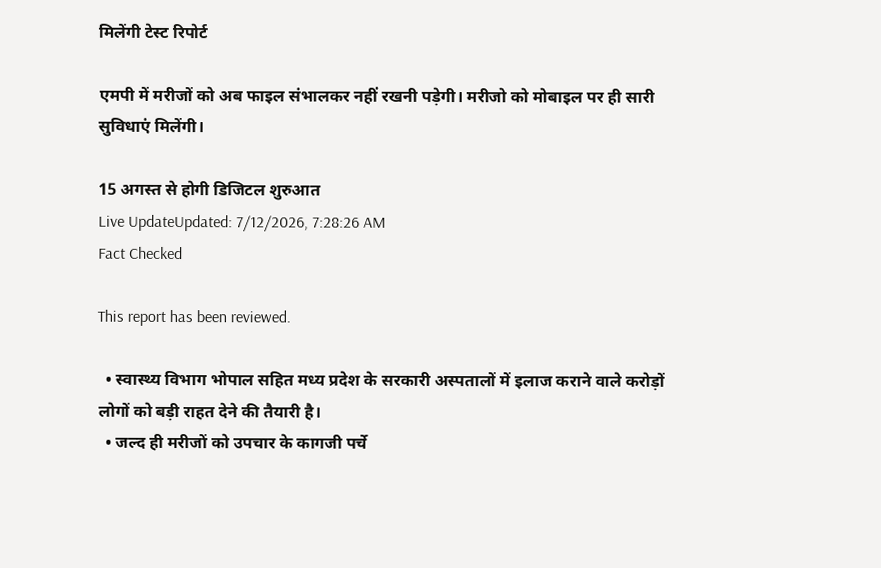मिलेंगी टेस्ट रिपोर्ट

एमपी में मरीजों को अब फाइल संभालकर नहीं रखनी पड़ेगी। मरीजो को मोबाइल पर ही सारी सुविधाएं मिलेंगी।

15 अगस्त से होगी डिजिटल शुरुआत
Live UpdateUpdated: 7/12/2026, 7:28:26 AM
Fact Checked

This report has been reviewed.

  • स्वास्थ्य विभाग भोपाल सहित मध्य प्रदेश के सरकारी अस्पतालों में इलाज कराने वाले करोड़ों लोगों को बड़ी राहत देने की तैयारी है।
  • जल्द ही मरीजों को उपचार के कागजी पर्चे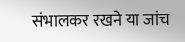संभालकर रखने या जांच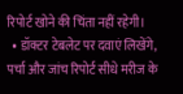रिपोर्ट खोने की चिंता नहीं रहेगी।
  • डॉक्टर टेबलेट पर दवाएं लिखेंगे, पर्चा और जांच रिपोर्ट सीधे मरीज के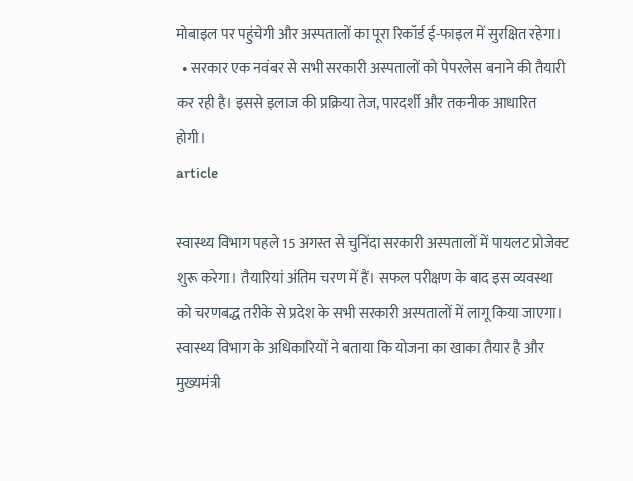मोबाइल पर पहुंचेगी और अस्पतालों का पूरा रिकॉर्ड ई-फाइल में सुरक्षित रहेगा।
  • सरकार एक नवंबर से सभी सरकारी अस्पतालों को पेपरलेस बनाने की तैयारी कर रही है। इससे इलाज की प्रक्रिया तेज, पारदर्शी और तकनीक आधारित होगी।
article

स्वास्थ्य विभाग पहले 15 अगस्त से चुनिंदा सरकारी अस्पतालों में पायलट प्रोजेक्ट शुरू करेगा। तैयारियां अंतिम चरण में हैं। सफल परीक्षण के बाद इस व्यवस्था को चरणबद्ध तरीके से प्रदेश के सभी सरकारी अस्पतालों में लागू किया जाएगा। स्वास्थ्य विभाग के अधिकारियों ने बताया कि योजना का खाका तैयार है और मुख्यमंत्री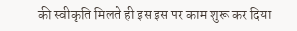की स्वीकृति मिलते ही इस इस पर काम शुरू कर दिया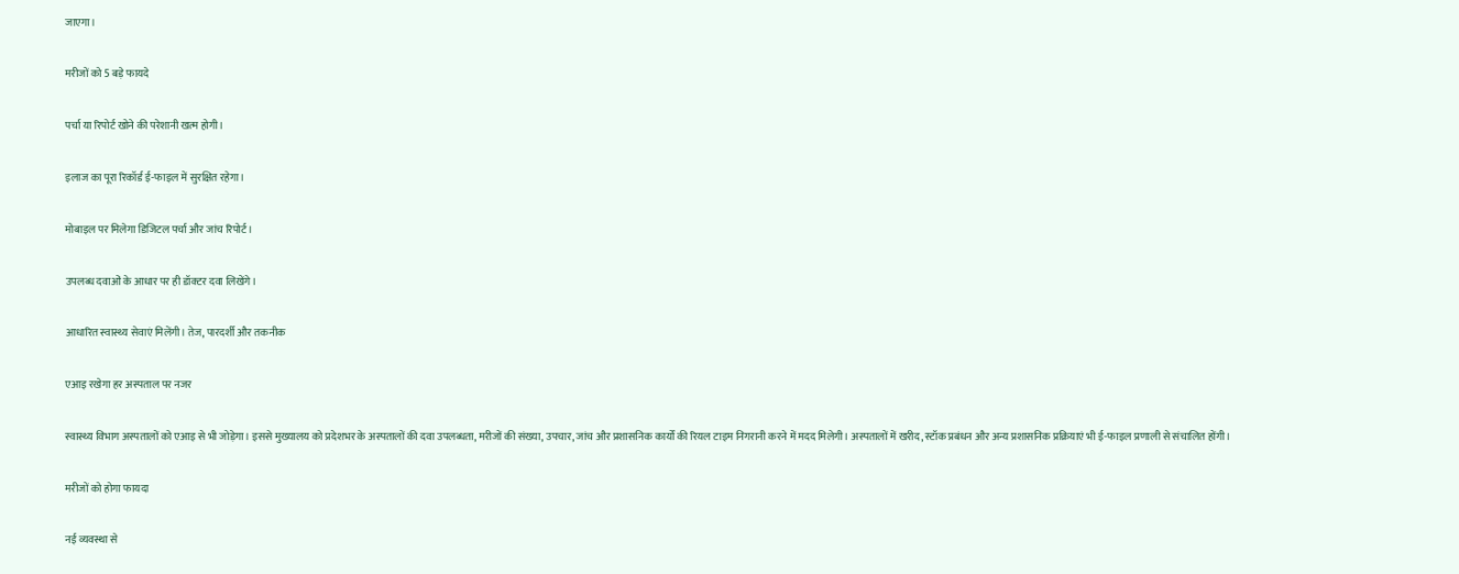जाएगा।

मरीजों को 5 बड़े फायदे

पर्चा या रिपोर्ट खोने की परेशानी खत्म होगी।

इलाज का पूरा रिकॉर्ड ई-फाइल में सुरक्षित रहेगा।

मोबाइल पर मिलेगा डिजिटल पर्चा और जांच रिपोर्ट।

उपलब्ध दवाओं के आधार पर ही डॉक्टर दवा लिखेंगे।

आधारित स्वास्थ्य सेवाएं मिलेंगी। तेज, पारदर्शी और तकनीक

एआइ रखेगा हर अस्पताल पर नजर

स्वास्थ्य विभाग अस्पतालों को एआइ से भी जोड़ेगा। इससे मुख्यालय को प्रदेशभर के अस्पतालों की दवा उपलब्धता, मरीजों की संख्या, उपचार, जांच और प्रशासनिक कार्यों की रियल टाइम निगरानी करने में मदद मिलेगी। अस्पतालों में खरीद, स्टॉक प्रबंधन और अन्य प्रशासनिक प्रक्रियाएं भी ई-फाइल प्रणाली से संचालित होंगी।

मरीजों को होगा फायदा

नई व्यवस्था से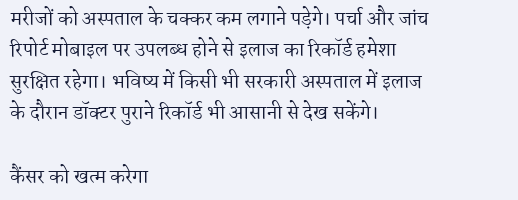मरीजों को अस्पताल के चक्कर कम लगाने पड़ेगे। पर्चा और जांच रिपोर्ट मोबाइल पर उपलब्ध होने से इलाज का रिकॉर्ड हमेशा सुरक्षित रहेगा। भविष्य में किसी भी सरकारी अस्पताल में इलाज के दौरान डॉक्टर पुराने रिकॉर्ड भी आसानी से देख सकेंगे।

कैंसर को खत्म करेगा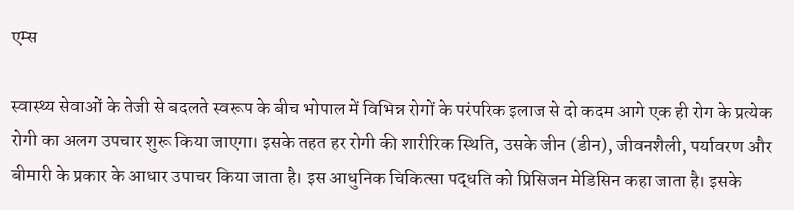एम्स

स्वास्थ्य सेवाओं के तेजी से बदलते स्वरूप के बीच भोपाल में विभिन्न रोगों के परंपरिक इलाज से दो कदम आगे एक ही रोग के प्रत्येक रोगी का अलग उपचार शुरू किया जाएगा। इसके तहत हर रोगी की शारीरिक स्थिति, उसके जीन (डीन), जीवनशैली, पर्यावरण और बीमारी के प्रकार के आधार उपाचर किया जाता है। इस आधुनिक चिकित्सा पद्धति को प्रिसिजन मेडिसिन कहा जाता है। इसके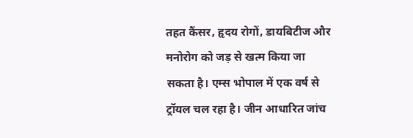तहत कैंसर, हृदय रोगों, डायबिटीज और मनोरोग को जड़ से खत्म किया जा सकता है। एम्स भोपाल में एक वर्ष से ट्रॉयल चल रहा है। जीन आधारित जांच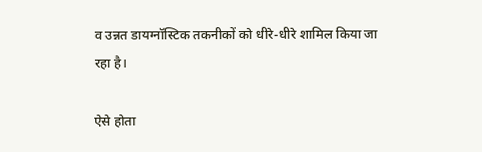व उन्नत डायग्नॉस्टिक तकनीकों को धीरे-धीरे शामिल किया जा रहा है।

ऐसे होता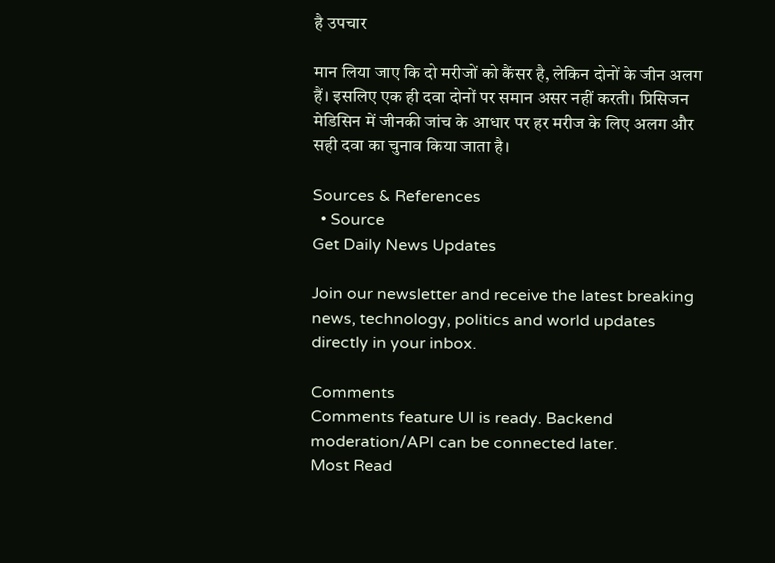है उपचार

मान लिया जाए कि दो मरीजों को कैंसर है, लेकिन दोनों के जीन अलग हैं। इसलिए एक ही दवा दोनों पर समान असर नहीं करती। प्रिसिजन मेडिसिन में जीनकी जांच के आधार पर हर मरीज के लिए अलग और सही दवा का चुनाव किया जाता है।

Sources & References
  • Source
Get Daily News Updates

Join our newsletter and receive the latest breaking news, technology, politics and world updates directly in your inbox.

Comments
Comments feature UI is ready. Backend moderation/API can be connected later.
Most Read